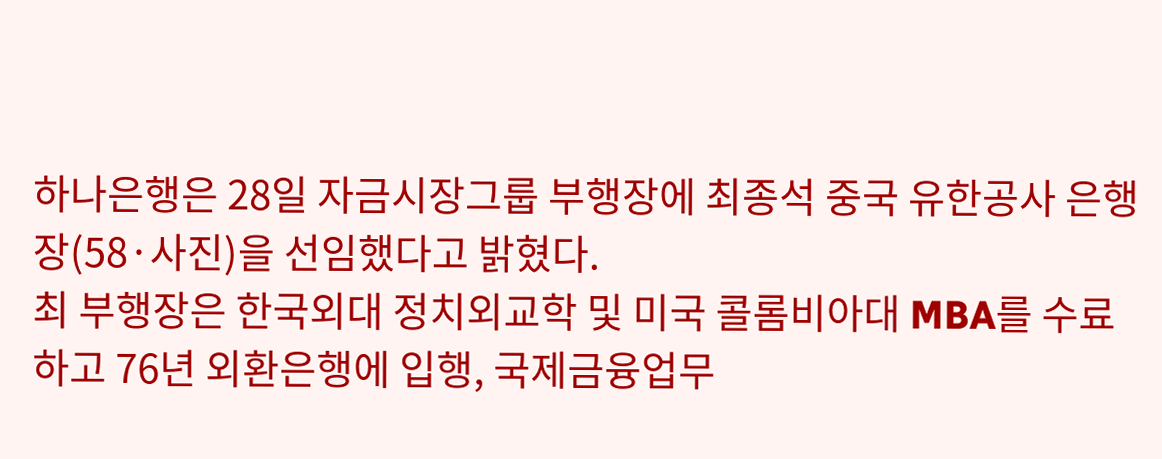하나은행은 28일 자금시장그룹 부행장에 최종석 중국 유한공사 은행장(58·사진)을 선임했다고 밝혔다.
최 부행장은 한국외대 정치외교학 및 미국 콜롬비아대 MBA를 수료하고 76년 외환은행에 입행, 국제금융업무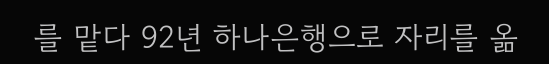를 맡다 92년 하나은행으로 자리를 옮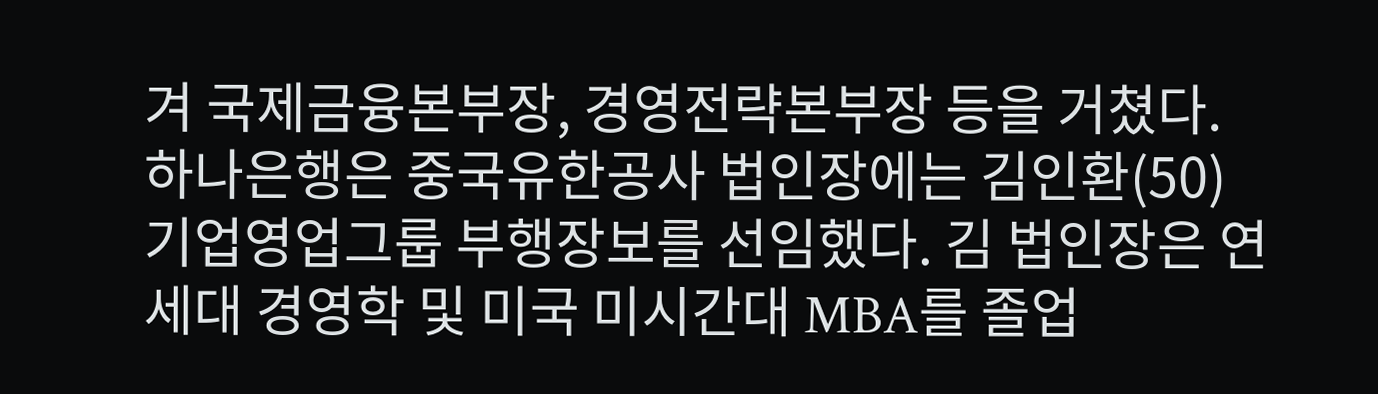겨 국제금융본부장, 경영전략본부장 등을 거쳤다.
하나은행은 중국유한공사 법인장에는 김인환(50) 기업영업그룹 부행장보를 선임했다. 김 법인장은 연세대 경영학 및 미국 미시간대 MBA를 졸업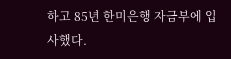하고 85년 한미은행 자금부에 입사했다.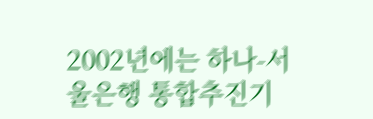2002년에는 하나-서울은행 통합추진기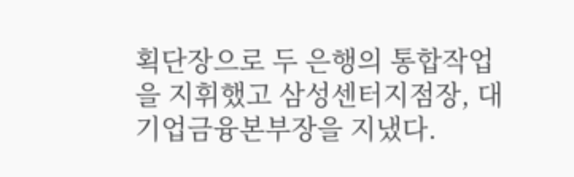획단장으로 두 은행의 통합작업을 지휘했고 삼성센터지점장, 대기업금융본부장을 지냈다.